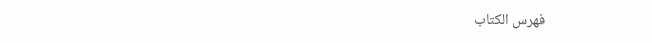فهرس الكتاب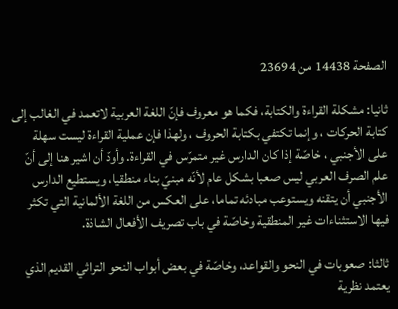الصفحة 14438 من 23694

ثانيا: مشكلة القراءة والكتابة، فكما هو معروف فإنّ اللغة العربية لاتعمد في الغالب إلى كتابة الحركات ، وإنما تكتفي بكتابة الحروف ، ولهذا فإن عملية القراءة ليست سهلة على الأجنبي ، خاصّة إذا كان الدارس غير متمرّس في القراءة. وأودّ أن اشير هنا إلى أنّ علم الصرف العربي ليس صعبا بشكل عام لأنّه مبنيّ بناء منطقيا، ويستطيع الدارس الأجنبي أن يتقنه ويستوعب مبادئه تماما، على العكس من اللغة الألمانية التي تكثر فيها الاستثناءات غير المنطقية وخاصّة في باب تصريف الأفعال الشاذة.

ثالثا: صعوبات في النحو والقواعد، وخاصّة في بعض أبواب النحو التراثي القديم الذي يعتمد نظرية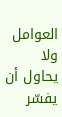العوامل ولا يحاول أن يفسّر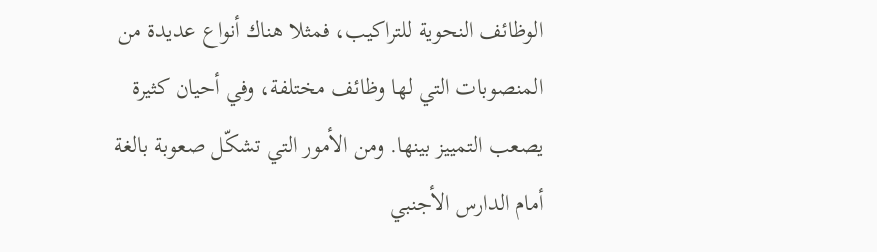الوظائف النحوية للتراكيب، فمثلا هناك أنواع عديدة من المنصوبات التي لها وظائف مختلفة، وفي أحيان كثيرة يصعب التمييز بينها. ومن الأمور التي تشكّل صعوبة بالغة أمام الدارس الأجنبي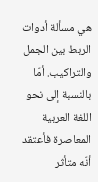هي مسألة أدوات الربط بين الجمل والتراكيب. أمّا بالنسبة إلى نحو اللغة العربية المعاصرة فأعتقد أنّه متأثر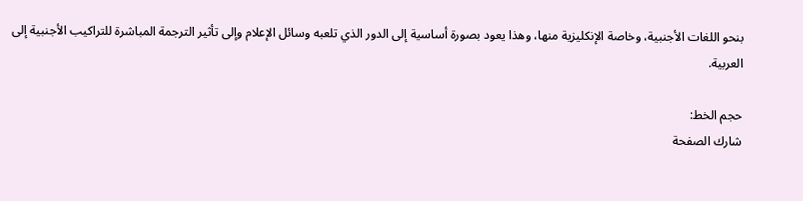بنحو اللغات الأجنبية، وخاصة الإنكليزية منها، وهذا يعود بصورة أساسية إلى الدور الذي تلعبه وسائل الإعلام وإلى تأثير الترجمة المباشرة للتراكيب الأجنبية إلى العربية.

حجم الخط:
شارك الصفحة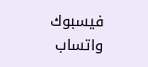فيسبوك واتساب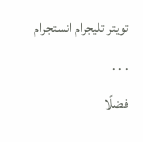تويتر تليجرام انستجرام
. . .
فضلًا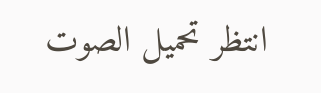انتظر تحميل الصوت